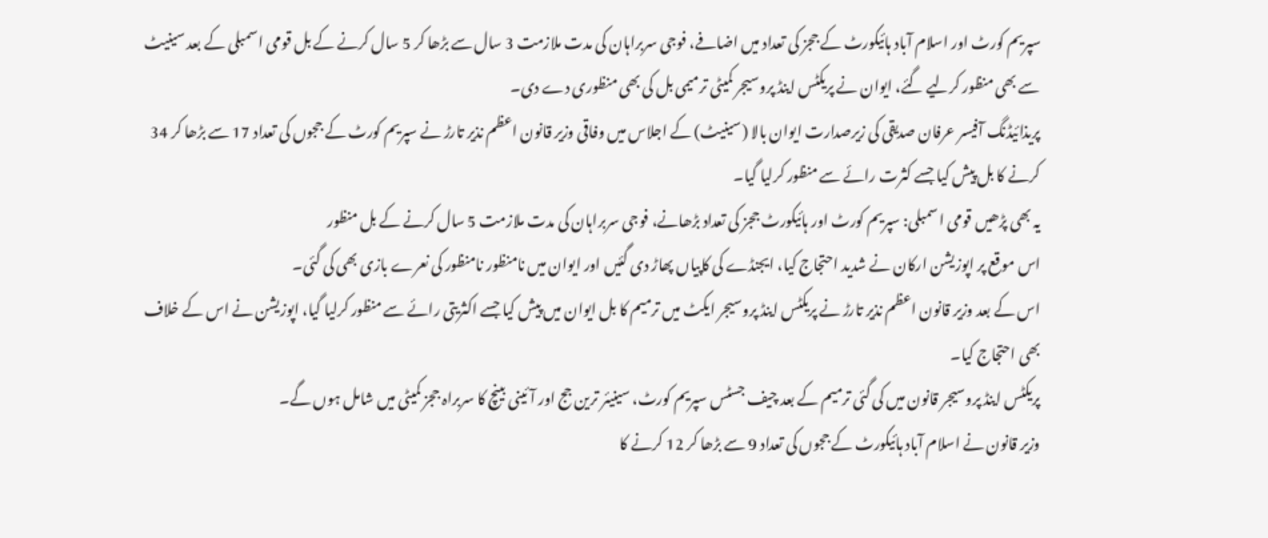سپریم کورٹ اور اسلام آباد ہائیکورٹ کے ججز کی تعداد میں اضافے، فوجی سربراہان کی مدت ملازمت 3 سال سے بڑھا کر 5 سال کرنے کے بل قومی اسمبلی کے بعد سینیٹ سے بھی منظور کرلیے گئے، ایوان نے پریکٹس اینڈ پروسیجر کمیٹی ترمیمی بل کی بھی منظوری دے دی۔
پریذائیڈنگ آفیسر عرفان صدیقی کی زیرصدارت ایوان بالا (سینیٹ) کے اجلاس میں وفاقی وزیر قانون اعظم نذیر تارڑ نے سپریم کورٹ کے ججوں کی تعداد 17 سے بڑھا کر 34 کرنے کا بل پیش کیا جسے کثرت رائے سے منظور کرلیا گیا۔
یہ بھی پڑھیں قومی اسمبلی: سپریم کورٹ اور ہائیکورٹ ججز کی تعداد بڑھانے، فوجی سربراہان کی مدت ملازمت 5 سال کرنے کے بل منظور
اس موقع پر اپوزیشن ارکان نے شدید احتجاج کیا، ایجنڈے کی کاپیاں پھاڑ دی گئیں اور ایوان میں نامنظور نامنظور کی نعرے بازی بھی کی گئی۔
اس کے بعد وزیر قانون اعظم نذیر تارڑ نے پریکٹس اینڈ پروسیجر ایکٹ میں ترمیم کا بل ایوان میں پیش کیا جسے اکثریتی رائے سے منظور کرلیا گیا، اپوزیشن نے اس کے خلاف بھی احتجاج کیا۔
پریکٹس اینڈ پروسیجر قانون میں کی گئی ترمیم کے بعد چیف جسٹس سپریم کورٹ، سینیئر ترین جج اور آئینی بینچ کا سربراہ ججز کمیٹی میں شامل ہوں گے۔
وزیر قانون نے اسلام آباد ہائیکورٹ کے ججوں کی تعداد 9 سے بڑھا کر 12 کرنے کا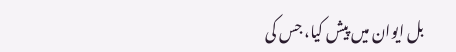بل ایوان میں پیش کیا، جس کی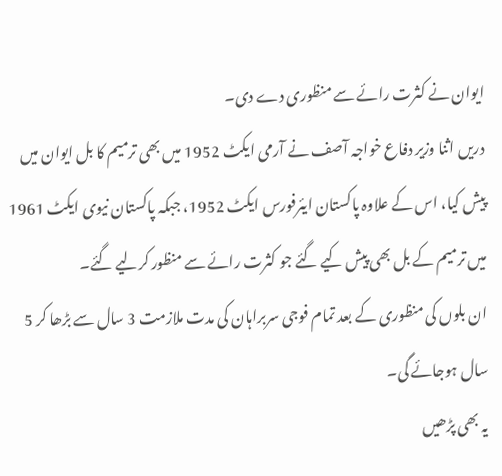ایوان نے کثرت رائے سے منظوری دے دی۔
دریں اثنا وزیر دفاع خواجہ آصف نے آرمی ایکٹ 1952 میں بھی ترمیم کا بل ایوان میں پیش کیا، اس کے علاوہ پاکستان ایئرفورس ایکٹ 1952، جبکہ پاکستان نیوی ایکٹ 1961 میں ترمیم کے بل بھی پیش کیے گئے جو کثرت رائے سے منظور کرلیے گئے۔
ان بلوں کی منظوری کے بعد تمام فوجی سربراہان کی مدت ملازمت 3 سال سے بڑھا کر 5 سال ہوجائے گی۔
یہ بھی پڑھیں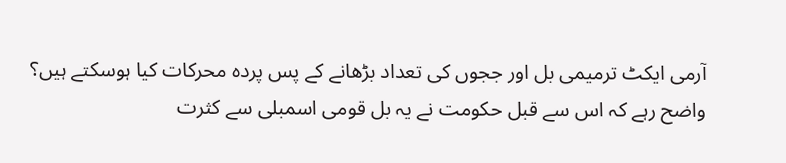آرمی ایکٹ ترمیمی بل اور ججوں کی تعداد بڑھانے کے پس پردہ محرکات کیا ہوسکتے ہیں؟
واضح رہے کہ اس سے قبل حکومت نے یہ بل قومی اسمبلی سے کثرت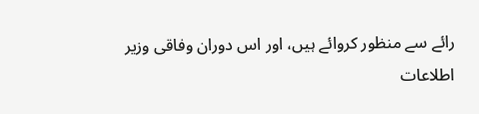رائے سے منظور کروائے ہیں، اور اس دوران وفاقی وزیر اطلاعات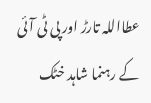عطااللہ تارڑ اور پی ٹی آئی کے رہنما شاہد خٹک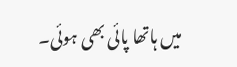میں ہاتھا پائی بھی ہوئی۔